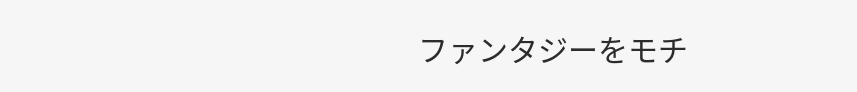ファンタジーをモチ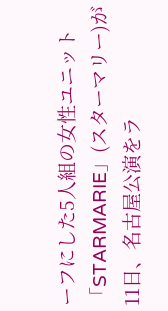ーフにした5人組の女性ユニット「STARMARIE」(スターマリー)が11日、名古屋公演をラ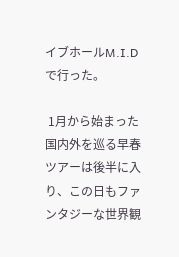イブホールM.I.Dで行った。

 1月から始まった国内外を巡る早春ツアーは後半に入り、この日もファンタジーな世界観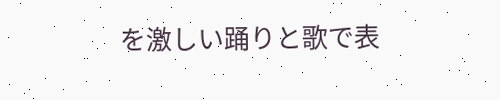を激しい踊りと歌で表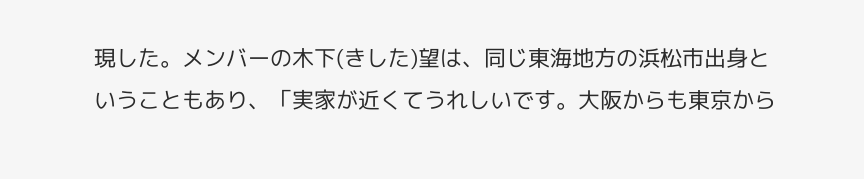現した。メンバーの木下(きした)望は、同じ東海地方の浜松市出身ということもあり、「実家が近くてうれしいです。大阪からも東京から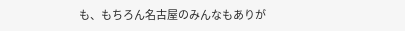も、もちろん名古屋のみんなもありが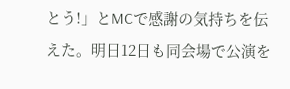とう!」とMCで感謝の気持ちを伝えた。明日12日も同会場で公演を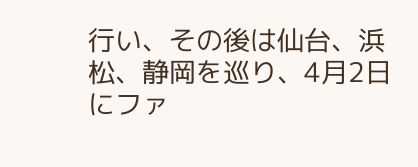行い、その後は仙台、浜松、静岡を巡り、4月2日にファ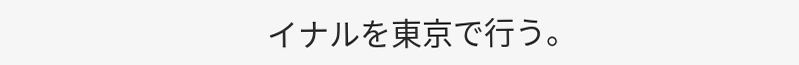イナルを東京で行う。